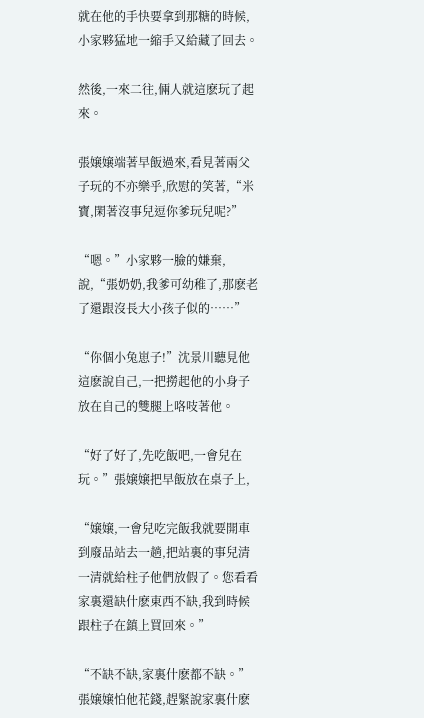就在他的手快要拿到那糖的時候,小家夥猛地一縮手又給藏了回去。

然後,一來二往,倆人就這麽玩了起來。

張嬢嬢端著早飯過來,看見著兩父子玩的不亦樂乎,欣慰的笑著,“米寶,閑著沒事兒逗你爹玩兒呢?”

“嗯。”小家夥一臉的嫌棄,說,“張奶奶,我爹可幼稚了,那麽老了還跟沒長大小孩子似的……”

“你個小兔崽子!”沈景川聽見他這麽說自己,一把撈起他的小身子放在自己的雙腿上咯吱著他。

“好了好了,先吃飯吧,一會兒在玩。”張嬢嬢把早飯放在桌子上,

“嬢嬢,一會兒吃完飯我就要開車到廢品站去一趟,把站裏的事兒清一清就給柱子他們放假了。您看看家裏還缺什麽東西不缺,我到時候跟柱子在鎮上買回來。”

“不缺不缺,家裏什麽都不缺。”張嬢嬢怕他花錢,趕緊說家裏什麽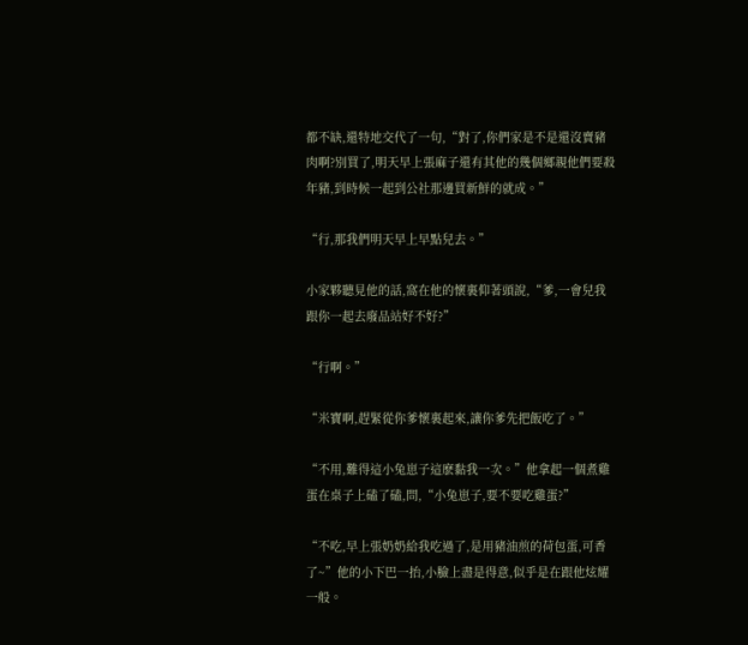都不缺,還特地交代了一句,“對了,你們家是不是還沒賣豬肉啊?別買了,明天早上張麻子還有其他的幾個鄉親他們要殺年豬,到時候一起到公社那邊買新鮮的就成。”

“行,那我們明天早上早點兒去。”

小家夥聽見他的話,窩在他的懷裏仰著頭說,“爹,一會兒我跟你一起去廢品站好不好?”

“行啊。”

“米寶啊,趕緊從你爹懷裏起來,讓你爹先把飯吃了。”

“不用,難得這小兔崽子這麽黏我一次。”他拿起一個煮雞蛋在桌子上磕了磕,問,“小兔崽子,要不要吃雞蛋?”

“不吃,早上張奶奶給我吃過了,是用豬油煎的荷包蛋,可香了~”他的小下巴一抬,小臉上盡是得意,似乎是在跟他炫耀一般。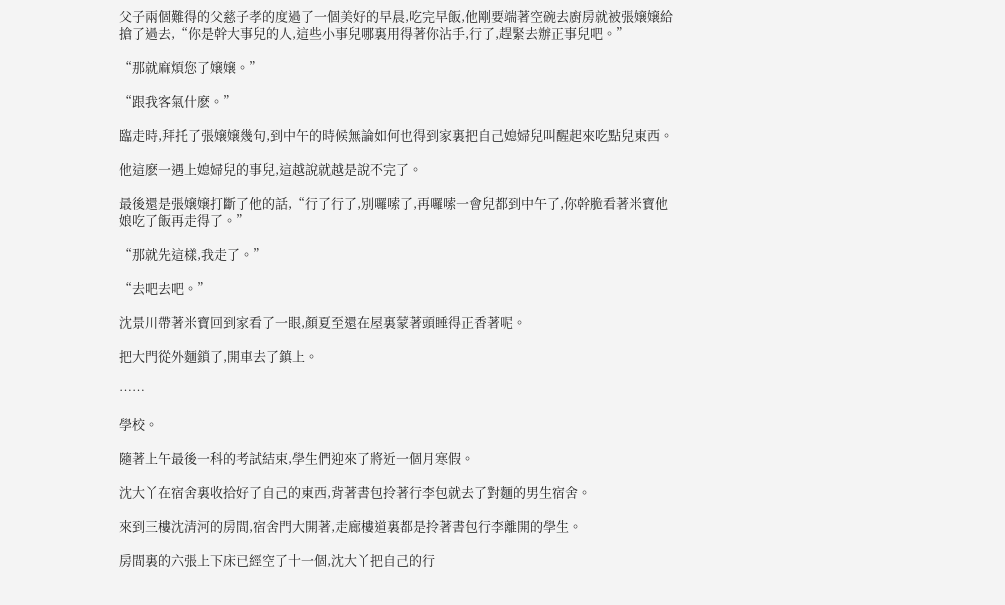父子兩個難得的父慈子孝的度過了一個美好的早晨,吃完早飯,他剛要端著空碗去廚房就被張嬢嬢給搶了過去,“你是幹大事兒的人,這些小事兒哪裏用得著你沾手,行了,趕緊去辦正事兒吧。”

“那就麻煩您了嬢嬢。”

“跟我客氣什麽。”

臨走時,拜托了張嬢嬢幾句,到中午的時候無論如何也得到家裏把自己媳婦兒叫醒起來吃點兒東西。

他這麽一遇上媳婦兒的事兒,這越說就越是說不完了。

最後還是張嬢嬢打斷了他的話,“行了行了,別囉嗦了,再囉嗦一會兒都到中午了,你幹脆看著米寶他娘吃了飯再走得了。”

“那就先這樣,我走了。”

“去吧去吧。”

沈景川帶著米寶回到家看了一眼,顏夏至還在屋裏蒙著頭睡得正香著呢。

把大門從外麵鎖了,開車去了鎮上。

……

學校。

隨著上午最後一科的考試結束,學生們迎來了將近一個月寒假。

沈大丫在宿舍裏收拾好了自己的東西,背著書包拎著行李包就去了對麵的男生宿舍。

來到三樓沈清河的房間,宿舍門大開著,走廊樓道裏都是拎著書包行李離開的學生。

房間裏的六張上下床已經空了十一個,沈大丫把自己的行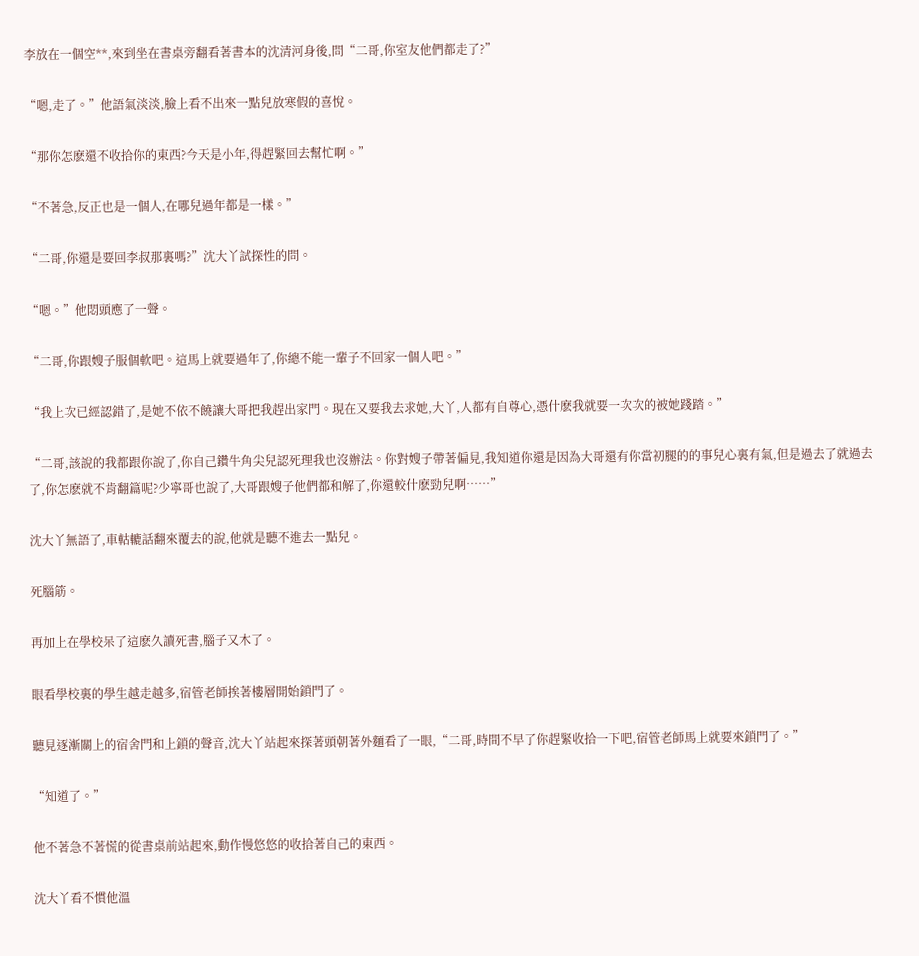李放在一個空**,來到坐在書桌旁翻看著書本的沈清河身後,問“二哥,你室友他們都走了?”

“嗯,走了。”他語氣淡淡,臉上看不出來一點兒放寒假的喜悅。

“那你怎麽還不收拾你的東西?今天是小年,得趕緊回去幫忙啊。”

“不著急,反正也是一個人,在哪兒過年都是一樣。”

“二哥,你還是要回李叔那裏嗎?”沈大丫試探性的問。

“嗯。”他悶頭應了一聲。

“二哥,你跟嫂子服個軟吧。這馬上就要過年了,你總不能一輩子不回家一個人吧。”

“我上次已經認錯了,是她不依不饒讓大哥把我趕出家門。現在又要我去求她,大丫,人都有自尊心,憑什麽我就要一次次的被她踐踏。”

“二哥,該說的我都跟你說了,你自己鑽牛角尖兒認死理我也沒辦法。你對嫂子帶著偏見,我知道你還是因為大哥還有你當初腿的的事兒心裏有氣,但是過去了就過去了,你怎麽就不肯翻篇呢?少寧哥也說了,大哥跟嫂子他們都和解了,你還較什麽勁兒啊……”

沈大丫無語了,車軲轆話翻來覆去的說,他就是聽不進去一點兒。

死腦筋。

再加上在學校呆了這麽久讀死書,腦子又木了。

眼看學校裏的學生越走越多,宿管老師挨著樓層開始鎖門了。

聽見逐漸關上的宿舍門和上鎖的聲音,沈大丫站起來探著頭朝著外麵看了一眼,“二哥,時間不早了你趕緊收拾一下吧,宿管老師馬上就要來鎖門了。”

“知道了。”

他不著急不著慌的從書桌前站起來,動作慢悠悠的收拾著自己的東西。

沈大丫看不慣他溫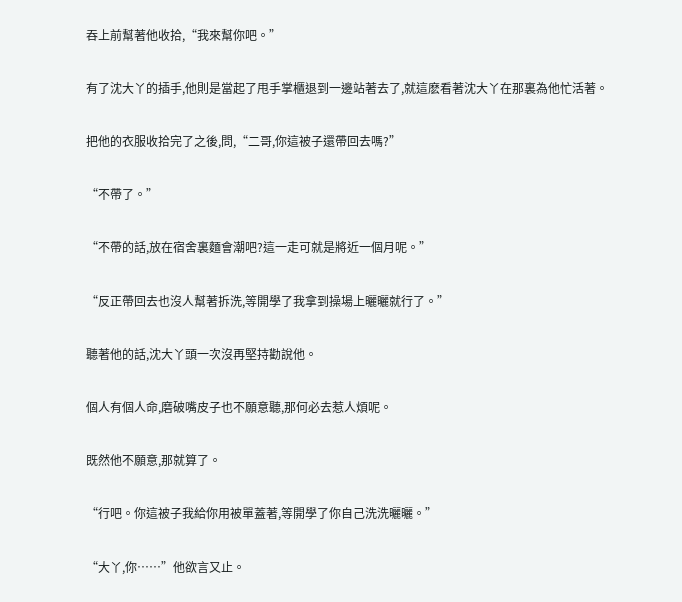吞上前幫著他收拾,“我來幫你吧。”

有了沈大丫的插手,他則是當起了甩手掌櫃退到一邊站著去了,就這麽看著沈大丫在那裏為他忙活著。

把他的衣服收拾完了之後,問,“二哥,你這被子還帶回去嗎?”

“不帶了。”

“不帶的話,放在宿舍裏麵會潮吧?這一走可就是將近一個月呢。”

“反正帶回去也沒人幫著拆洗,等開學了我拿到操場上曬曬就行了。”

聽著他的話,沈大丫頭一次沒再堅持勸說他。

個人有個人命,磨破嘴皮子也不願意聽,那何必去惹人煩呢。

既然他不願意,那就算了。

“行吧。你這被子我給你用被單蓋著,等開學了你自己洗洗曬曬。”

“大丫,你……”他欲言又止。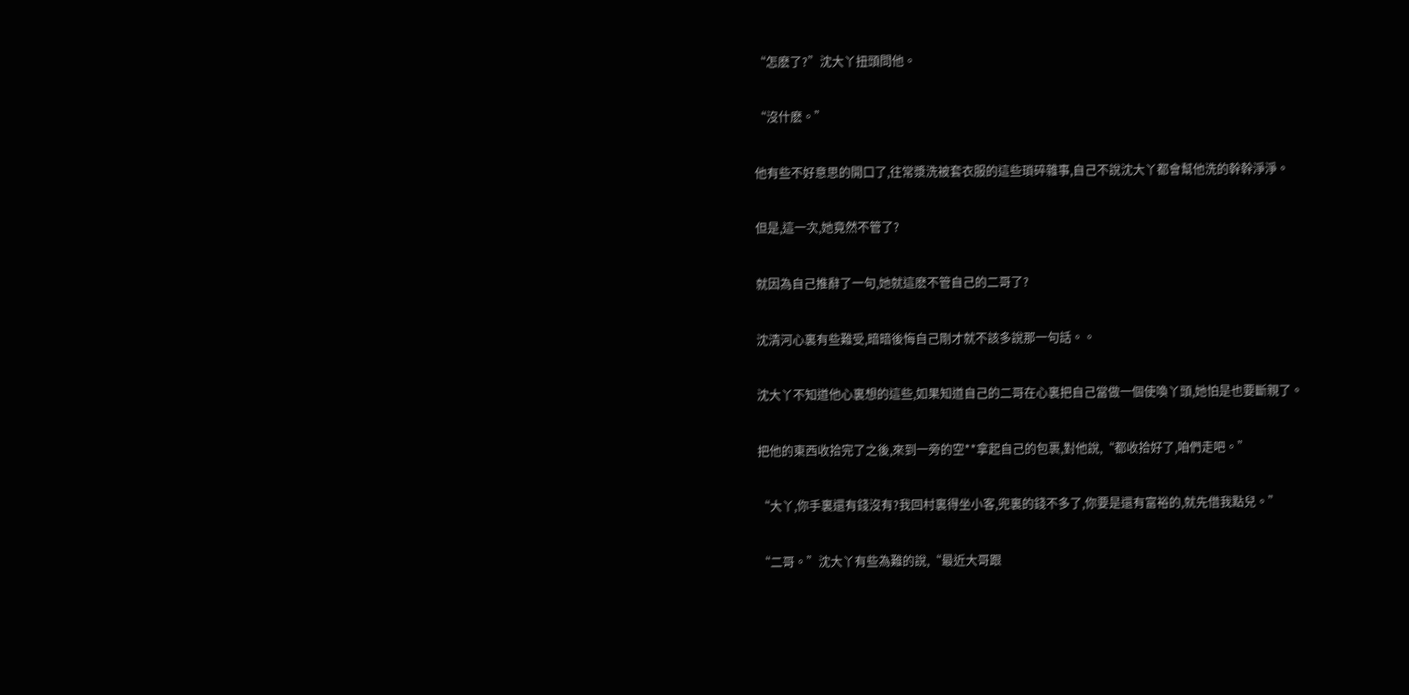“怎麽了?”沈大丫扭頭問他。

“沒什麽。”

他有些不好意思的開口了,往常漿洗被套衣服的這些瑣碎雜事,自己不說沈大丫都會幫他洗的幹幹淨淨。

但是,這一次,她竟然不管了?

就因為自己推辭了一句,她就這麽不管自己的二哥了?

沈清河心裏有些難受,暗暗後悔自己剛才就不該多說那一句話。。

沈大丫不知道他心裏想的這些,如果知道自己的二哥在心裏把自己當做一個使喚丫頭,她怕是也要斷親了。

把他的東西收拾完了之後,來到一旁的空**拿起自己的包裹,對他說,“都收拾好了,咱們走吧。”

“大丫,你手裏還有錢沒有?我回村裏得坐小客,兜裏的錢不多了,你要是還有富裕的,就先借我點兒。”

“二哥。”沈大丫有些為難的說,“最近大哥跟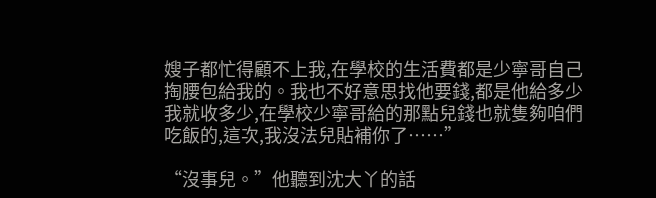嫂子都忙得顧不上我,在學校的生活費都是少寧哥自己掏腰包給我的。我也不好意思找他要錢,都是他給多少我就收多少,在學校少寧哥給的那點兒錢也就隻夠咱們吃飯的,這次,我沒法兒貼補你了……”

“沒事兒。”他聽到沈大丫的話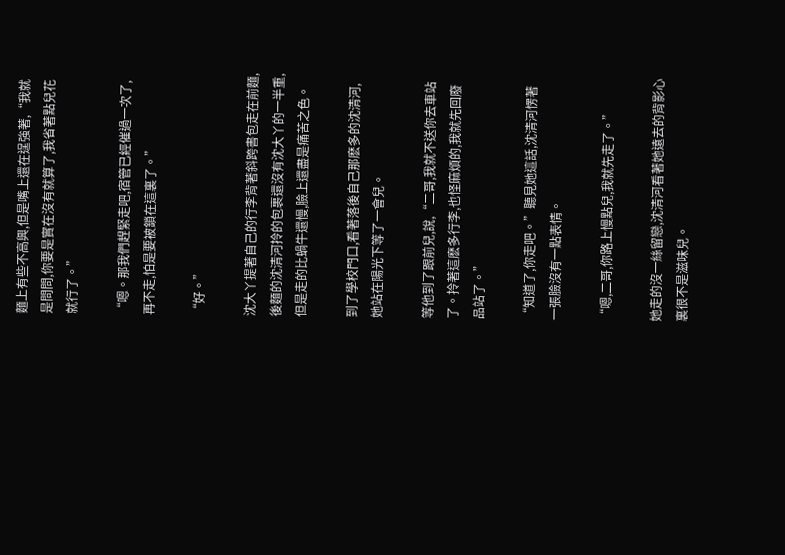麵上有些不高興,但是嘴上還在逞強著,“我就是問問,你要是實在沒有就算了,我省著點兒花就行了。”

“嗯。那我們趕緊走吧,宿管已經催過一次了,再不走,怕是要被鎖在這裏了。”

“好。”

沈大丫提著自己的行李背著斜跨書包走在前麵,後麵的沈清河拎的包裹還沒有沈大丫的一半重,但是走的比蝸牛還慢,臉上還盡是痛苦之色。

到了學校門口,看著落後自己那麽多的沈清河,她站在陽光下等了一會兒。

等他到了跟前兒,說,“二哥,我就不送你去車站了。拎著這麽多行李,也怪麻煩的,我就先回廢品站了。”

“知道了,你走吧。”聽見她這話,沈清河愣著一張臉沒有一點表情。

“嗯,二哥,你路上慢點兒,我就先走了。”

她走的沒一絲留戀,沈清河看著她遠去的背影心裏很不是滋味兒。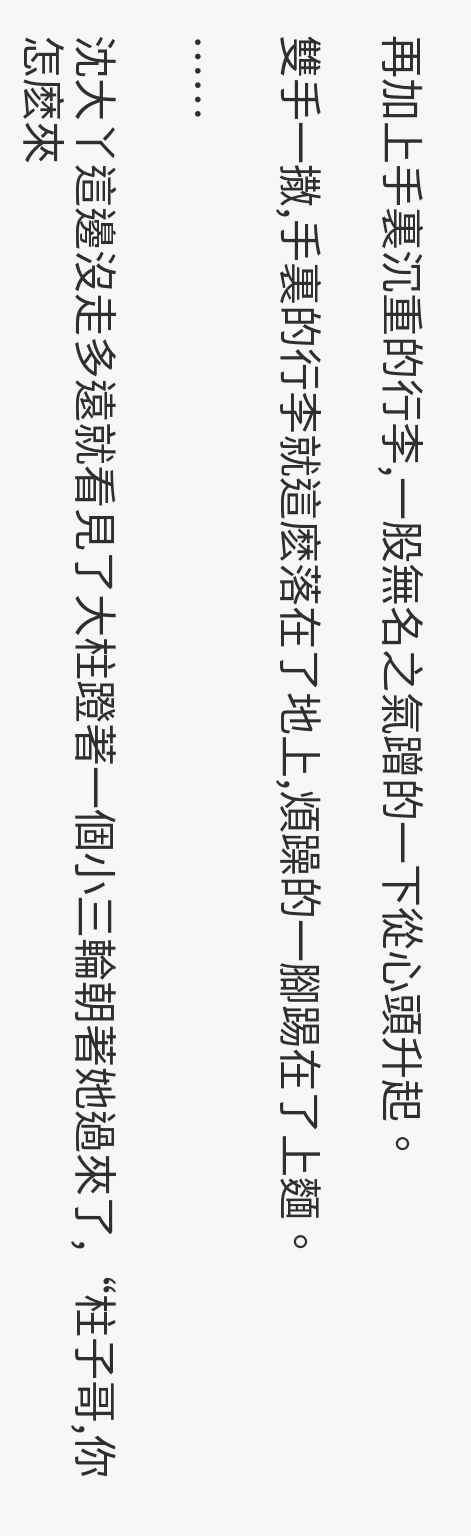再加上手裏沉重的行李,一股無名之氣蹭的一下從心頭升起。

雙手一撒,手裏的行李就這麽落在了地上,煩躁的一腳踢在了上麵。

……

沈大丫這邊沒走多遠就看見了大柱蹬著一個小三輪朝著她過來了,“柱子哥,你怎麽來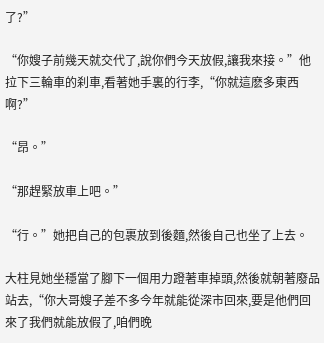了?”

“你嫂子前幾天就交代了,說你們今天放假,讓我來接。”他拉下三輪車的刹車,看著她手裏的行李,“你就這麽多東西啊?”

“昂。”

“那趕緊放車上吧。”

“行。”她把自己的包裹放到後麵,然後自己也坐了上去。

大柱見她坐穩當了腳下一個用力蹬著車掉頭,然後就朝著廢品站去,“你大哥嫂子差不多今年就能從深市回來,要是他們回來了我們就能放假了,咱們晚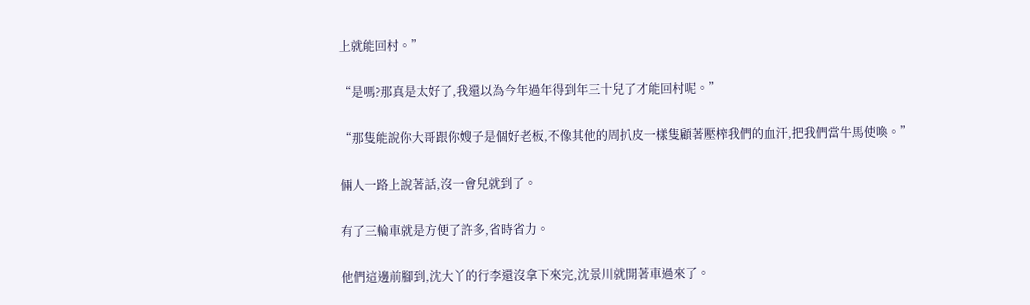上就能回村。”

“是嗎?那真是太好了,我還以為今年過年得到年三十兒了才能回村呢。”

“那隻能說你大哥跟你嫂子是個好老板,不像其他的周扒皮一樣隻顧著壓榨我們的血汗,把我們當牛馬使喚。”

倆人一路上說著話,沒一會兒就到了。

有了三輪車就是方便了許多,省時省力。

他們這邊前腳到,沈大丫的行李還沒拿下來完,沈景川就開著車過來了。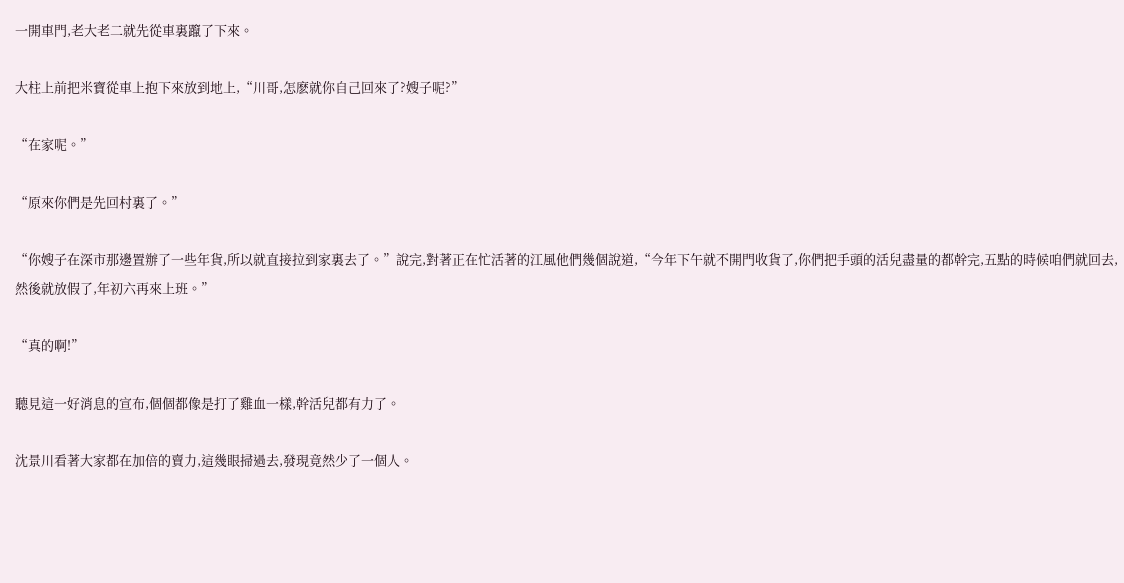一開車門,老大老二就先從車裏躥了下來。

大柱上前把米寶從車上抱下來放到地上,“川哥,怎麽就你自己回來了?嫂子呢?”

“在家呢。”

“原來你們是先回村裏了。”

“你嫂子在深市那邊置辦了一些年貨,所以就直接拉到家裏去了。”說完,對著正在忙活著的江風他們幾個說道,“今年下午就不開門收貨了,你們把手頭的活兒盡量的都幹完,五點的時候咱們就回去,然後就放假了,年初六再來上班。”

“真的啊!”

聽見這一好消息的宣布,個個都像是打了雞血一樣,幹活兒都有力了。

沈景川看著大家都在加倍的賣力,這幾眼掃過去,發現竟然少了一個人。